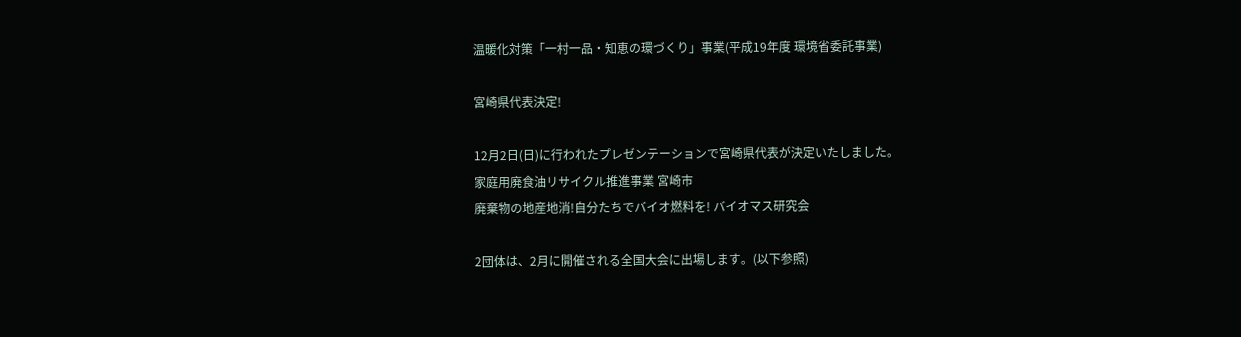温暖化対策「一村一品・知恵の環づくり」事業(平成19年度 環境省委託事業)

宮崎県代表決定!

12月2日(日)に行われたプレゼンテーションで宮崎県代表が決定いたしました。
家庭用廃食油リサイクル推進事業 宮崎市
廃棄物の地産地消!自分たちでバイオ燃料を! バイオマス研究会

2団体は、2月に開催される全国大会に出場します。(以下参照)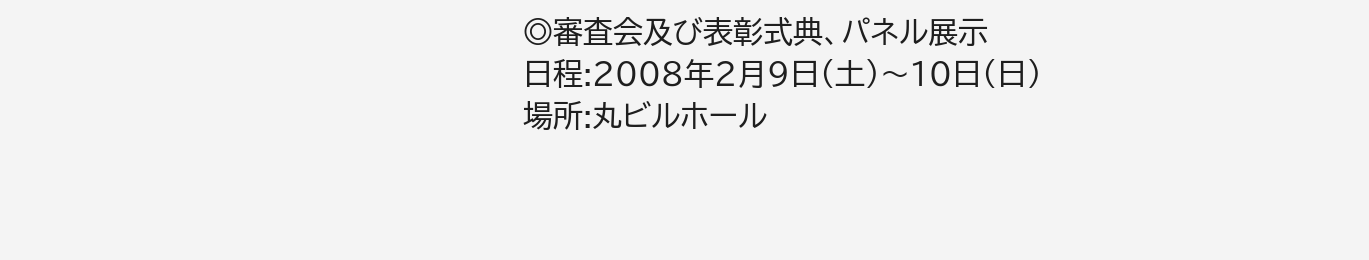◎審査会及び表彰式典、パネル展示
日程:2008年2月9日(土)〜10日(日)
場所:丸ビルホール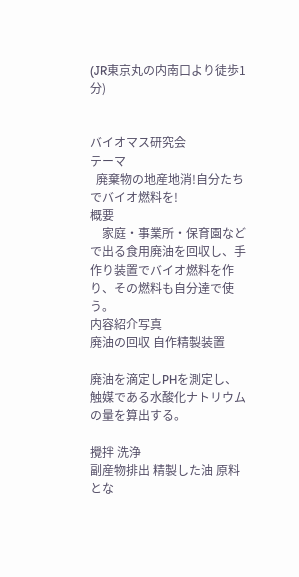(JR東京丸の内南口より徒歩1分)


バイオマス研究会
テーマ
  廃棄物の地産地消!自分たちでバイオ燃料を!
概要
    家庭・事業所・保育園などで出る食用廃油を回収し、手作り装置でバイオ燃料を作り、その燃料も自分達で使う。
内容紹介写真
廃油の回収 自作精製装置

廃油を滴定しPHを測定し、触媒である水酸化ナトリウムの量を算出する。

攪拌 洗浄
副産物排出 精製した油 原料とな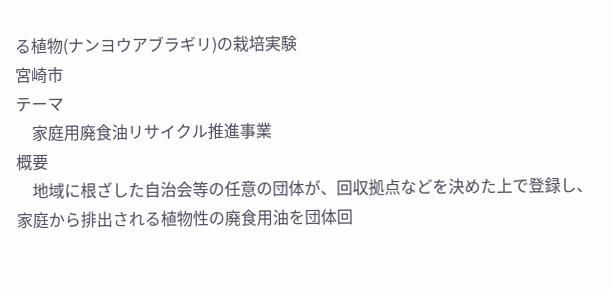る植物(ナンヨウアブラギリ)の栽培実験
宮崎市
テーマ
    家庭用廃食油リサイクル推進事業
概要
    地域に根ざした自治会等の任意の団体が、回収拠点などを決めた上で登録し、家庭から排出される植物性の廃食用油を団体回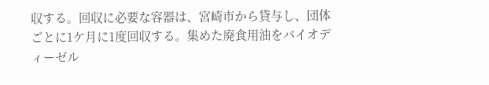収する。回収に必要な容器は、宮崎市から貸与し、団体ごとに1ケ月に1度回収する。集めた廃食用油をバイオディーゼル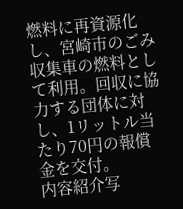燃料に再資源化し、宮崎市のごみ収集車の燃料として利用。回収に協力する団体に対し、1リットル当たり70円の報償金を交付。
内容紹介写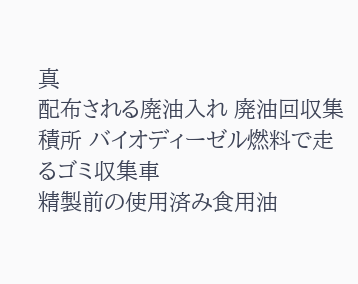真
配布される廃油入れ 廃油回収集積所 バイオディーゼル燃料で走るゴミ収集車
精製前の使用済み食用油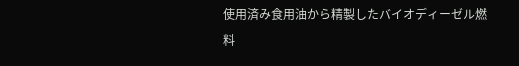使用済み食用油から精製したバイオディーゼル燃料